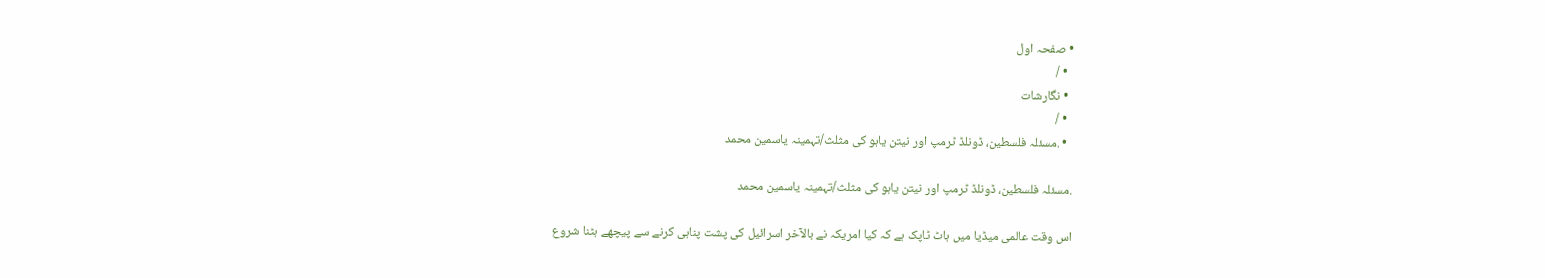• صفحہ اول
  • /
  • نگارشات
  • /
  • .مسئلہ فلسطین، ڈونلڈ ٹرمپ اور نیتن یاہو کی مثلث/تہمینہ یاسمین محمد

.مسئلہ فلسطین، ڈونلڈ ٹرمپ اور نیتن یاہو کی مثلث/تہمینہ یاسمین محمد

اس وقت عالمی میڈیا میں ہاٹ ٹاپک ہے کہ کیا امریکہ نے بالآخر اسرائیل کی پشت پناہی کرنے سے پیچھے ہٹنا شروع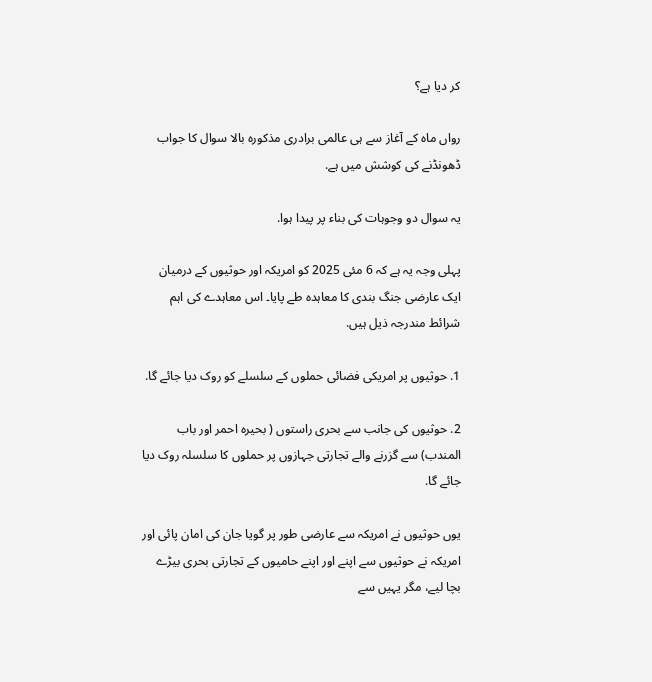کر دیا ہے؟

رواں ماہ کے آغاز سے ہی عالمی برادری مذکورہ بالا سوال کا جواب ڈھونڈنے کی کوشش میں ہے.

یہ سوال دو وجوہات کی بناء پر پیدا ہوا.

پہلی وجہ یہ ہے کہ 6 مئی 2025 کو امریکہ اور حوثیوں کے درمیان ایک عارضی جنگ بندی کا معاہدہ طے پایا۔ اس معاہدے کی اہم شرائط مندرجہ ذیل ہیں.

1. حوثیوں پر امریکی فضائی حملوں کے سلسلے کو روک دیا جائے گا.

2. حوثیوں کی جانب سے بحری راستوں ( بحیرہ احمر اور باب المندب) سے گزرنے والے تجارتی جہازوں پر حملوں کا سلسلہ روک دیا جائے گا.

یوں حوثیوں نے امریکہ سے عارضی طور پر گویا جان کی امان پائی اور امریکہ نے حوثیوں سے اپنے اور اپنے حامیوں کے تجارتی بحری بیڑے بچا لیے، مگر یہیں سے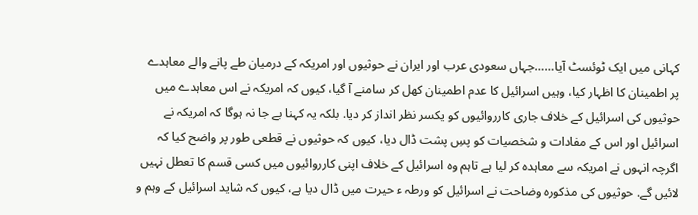کہانی میں ایک ٹوئسٹ آیا……جہاں سعودی عرب اور ایران نے حوثیوں اور امریکہ کے درمیان طے پانے والے معاہدے پر اطمینان کا اظہار کیا، وہیں اسرائیل کا عدم اطمینان کھل کر سامنے آ گیا، کیوں کہ امریکہ نے اس معاہدے میں حوثیوں کی اسرائیل کے خلاف جاری کارروائیوں کو یکسر نظر انداز کر دیا. بلکہ یہ کہنا بے جا نہ ہوگا کہ امریکہ نے اسرائیل اور اس کے مفادات و شخصیات کو پسِ پشت ڈال دیا، کیوں کہ حوثیوں نے قطعی طور پر واضح کیا کہ اگرچہ انہوں نے امریکہ سے معاہدہ کر لیا ہے تاہم وہ اسرائیل کے خلاف اپنی کارروائیوں میں کسی قسم کا تعطل نہیں لائیں گے. حوثیوں کی مذکورہ وضاحت نے اسرائیل کو ورطہ ء حیرت میں ڈال دیا ہے، کیوں کہ شاید اسرائیل کے وہم و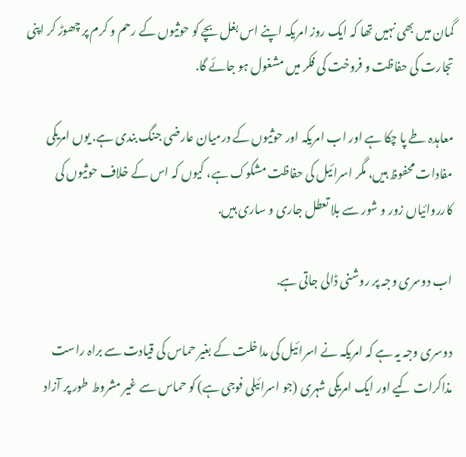گمان میں بھی نہیں تھا کہ ایک روز امریکہ اپنے اس بغل بچے کو حوثیوں کے رحم و کرم پر چھوڑ کر اپنی تجارت کی حفاظت و فروخت کی فکر میں مشغول ہو جائے گا.

معاہدہ طے پا چکا ہے اور اب امریکہ اور حوثیوں کے درمیان عارضی جنگ بندی ہے. یوں امریکی مفادات محفوظ ہیں، مگر اسرائیل کی حفاظت مشکوک ہے، کیوں کہ اس کے خلاف حوثیوں کی کارروائیاں زور و شور سے بلا تعطل جاری و ساری ہیں.

اب دوسری وجہ پر روشنی ڈالی جاتی ہے.

دوسری وجہ یہ ہے کہ امریکہ نے اسرائیل کی مداخلت کے بغیر حماس کی قیادت سے براہ راست مذاکرات کیے اور ایک امریکی شہری (جو اسرائیلی فوجی ہے) کو حماس سے غیر مشروط طور پر آزاد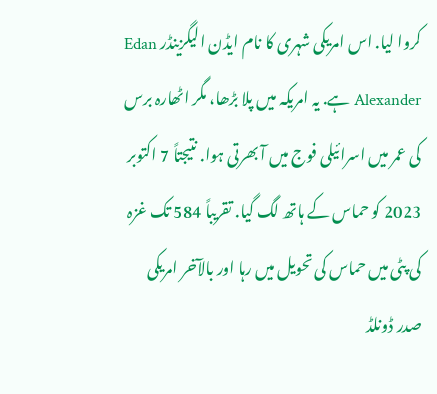کروا لیا. اس امریکی شہری کا نام ایڈن الیگزینڈر Edan Alexander ہے. یہ امریکہ میں پلا بڑھا، مگر اٹھارہ برس کی عمر میں اسرائیلی فوج میں آ بھرتی ہوا. نتیجتاً 7 اکتوبر 2023 کو حماس کے ہاتھ لگ گیا. تقریباً 584 تک غزہ کی پٹی میں حماس کی تحویل میں رہا اور بالآخر امریکی صدر ڈونلڈ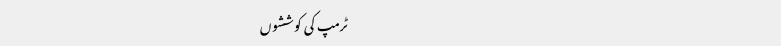ٹرمپ کی کوششوں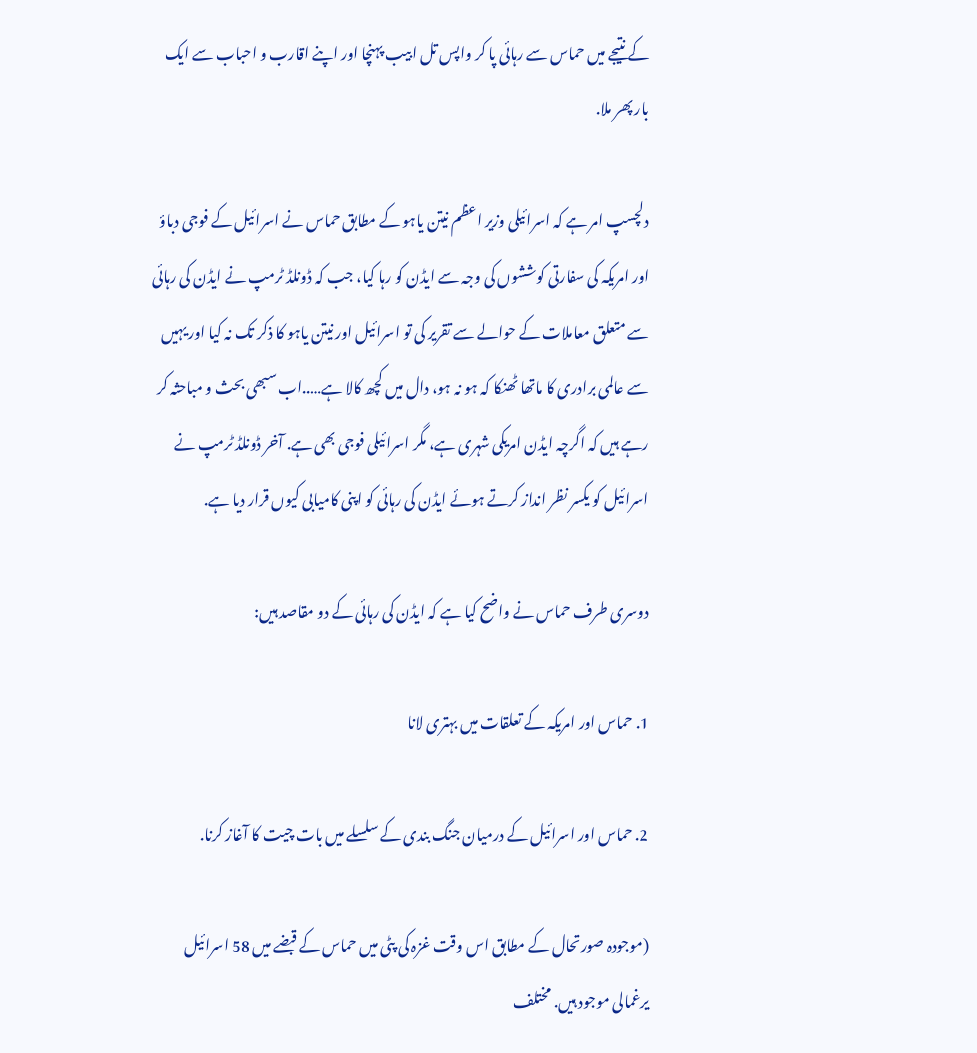کے نتیجے میں حماس سے رہائی پا کر واپس تل ابیب پہنچا اور اپنے اقارب و احباب سے ایک بار پھر ملا.

دلچسپ امر ہے کہ اسرائیلی وزیر اعظم نیتن یاہو کے مطابق حماس نے اسرائیل کے فوجی دباؤ اور امریکہ کی سفارتی کوششوں کی وجہ سے ایڈن کو رہا کیا، جب کہ ڈونلڈ ٹرمپ نے ایڈن کی رہائی سے متعلق معاملات کے حوالے سے تقریر کی تو اسرائیل اور نیتن یاہو کا ذکر تک نہ کیا اور یہیں سے عالمی برادری کا ماتھا ٹھنکا کہ ہو نہ ہو، دال میں کچھ کالا ہے…..اب سبھی بحث و مباحثہ کر رہے ہیں کہ اگرچہ ایڈن امریکی شہری ہے، مگر اسرائیلی فوجی بھی ہے. آخر ڈونلڈ ٹرمپ نے اسرائیل کو یکسر نظر انداز کرتے ہوئے ایڈن کی رہائی کو اپنی کامیابی کیوں قرار دیا ہے.

دوسری طرف حماس نے واضح کیا ہے کہ ایڈن کی رہائی کے دو مقاصد ہیں:

1. حماس اور امریکہ کے تعلقات میں بہتری لانا

2. حماس اور اسرائیل کے درمیان جنگ بندی کے سلسلے میں بات چیت کا آغاز کرنا.

(موجودہ صورتحال کے مطابق اس وقت غزہ کی پٹی میں حماس کے قبضے میں 58 اسرائیل یرغمالی موجود ہیں. مختلف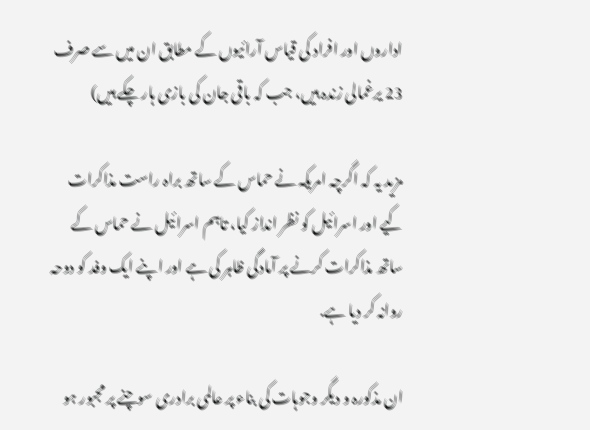اداروں اور افراد کی قیاس آرائیوں کے مطابق ان میں سے صرف 23 یرغمالی زندہ ہیں، جب کہ باقی جان کی بازی ہار چکے ہیں)

مزید یہ کہ اگرچہ امریکہ نے حماس کے ساتھ براہ راست مذاکرات کیے اور اسرائیل کو نظر انداز کیا، تاہم اسرائیل نے حماس کے ساتھ مذاکرات کرنے پر آمادگی ظاہر کی ہے اور اپنے ایک وفد کو دوحہ روانہ کر دیا ہے.

ان مذکورہ و دیگر وجوہات کی بناء پر عالمی برادری سوچنے پر مجبور ہو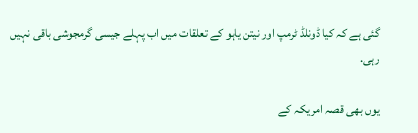گئی ہے کہ کیا ڈونلڈ ٹرمپ اور نیتن یاہو کے تعلقات میں اب پہلے جیسی گرمجوشی باقی نہیں رہی.

یوں بھی قصہ امریکہ کے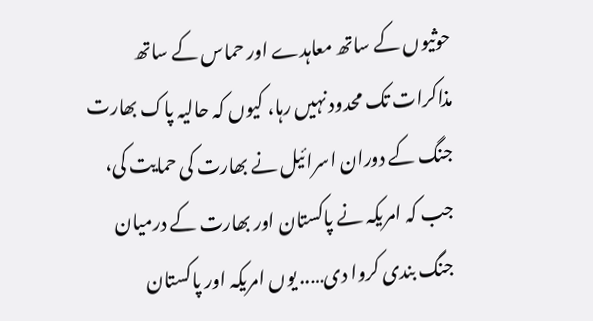حوثیوں کے ساتھ معاہدے اور حماس کے ساتھ مذاکرات تک محدود نہیں رہا، کیوں کہ حالیہ پاک بھارت جنگ کے دوران اسرائیل نے بھارت کی حمایت کی، جب کہ امریکہ نے پاکستان اور بھارت کے درمیان جنگ بندی کروا دی….. یوں امریکہ اور پاکستان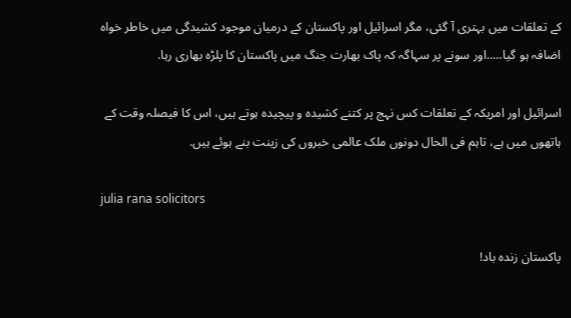کے تعلقات میں بہتری آ گئی، مگر اسرائیل اور پاکستان کے درمیان موجود کشیدگی میں خاطر خواہ اضافہ ہو گیا…..اور سونے پر سہاگہ کہ پاک بھارت جنگ میں پاکستان کا پلڑہ بھاری رہا.

اسرائیل اور امریکہ کے تعلقات کس نہج پر کتنے کشیدہ و پیچیدہ ہوتے ہیں، اس کا فیصلہ وقت کے ہاتھوں میں ہے، تاہم فی الحال دونوں ملک عالمی خبروں کی زینت بنے ہوئے ہیں.

julia rana solicitors

پاکستان زندہ باد!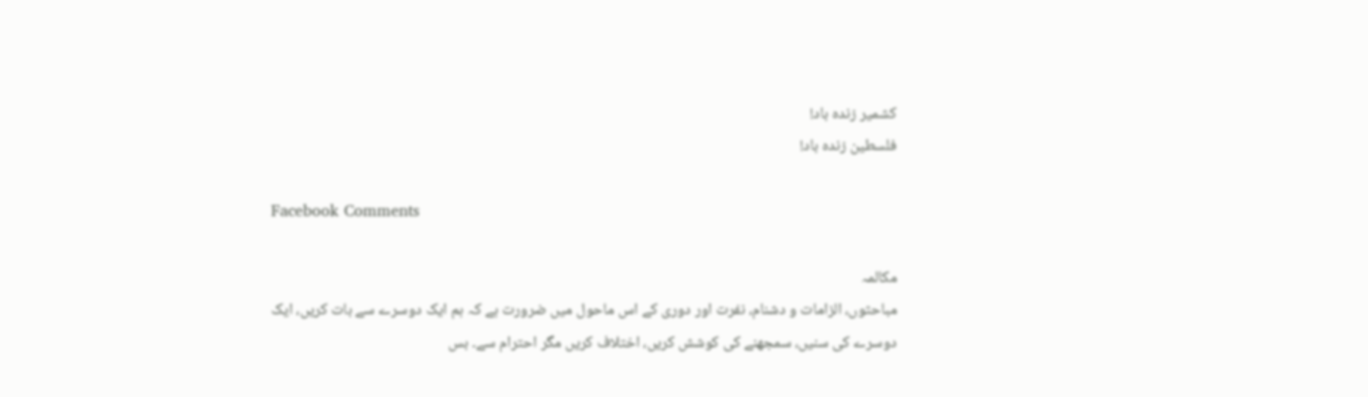کشمیر زندہ باد!
فلسطین زندہ باد!

Facebook Comments

مکالمہ
مباحثوں، الزامات و دشنام، نفرت اور دوری کے اس ماحول میں ضرورت ہے کہ ہم ایک دوسرے سے بات کریں، ایک دوسرے کی سنیں، سمجھنے کی کوشش کریں، اختلاف کریں مگر احترام سے۔ بس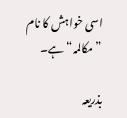اسی خواہش کا نام ”مکالمہ“ ہے۔

بذریعہ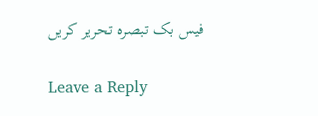فیس بک تبصرہ تحریر کریں

Leave a Reply